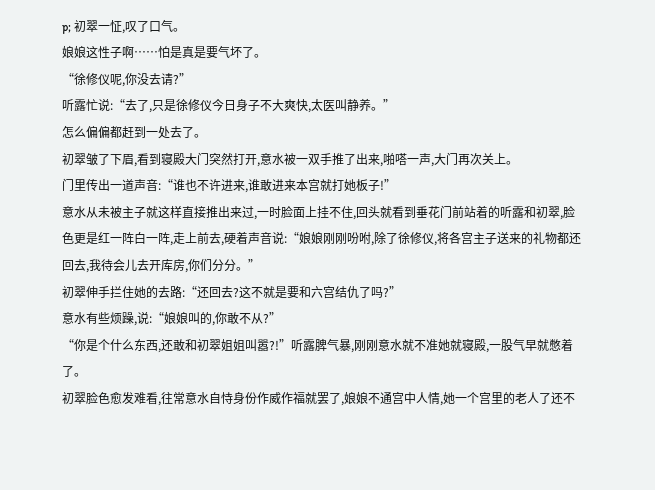p; 初翠一怔,叹了口气。
娘娘这性子啊……怕是真是要气坏了。
“徐修仪呢,你没去请?”
听露忙说:“去了,只是徐修仪今日身子不大爽快,太医叫静养。”
怎么偏偏都赶到一处去了。
初翠皱了下眉,看到寝殿大门突然打开,意水被一双手推了出来,啪嗒一声,大门再次关上。
门里传出一道声音:“谁也不许进来,谁敢进来本宫就打她板子!”
意水从未被主子就这样直接推出来过,一时脸面上挂不住,回头就看到垂花门前站着的听露和初翠,脸色更是红一阵白一阵,走上前去,硬着声音说:“娘娘刚刚吩咐,除了徐修仪,将各宫主子送来的礼物都还回去,我待会儿去开库房,你们分分。”
初翠伸手拦住她的去路:“还回去?这不就是要和六宫结仇了吗?”
意水有些烦躁,说:“娘娘叫的,你敢不从?”
“你是个什么东西,还敢和初翠姐姐叫嚣?!”听露脾气暴,刚刚意水就不准她就寝殿,一股气早就憋着了。
初翠脸色愈发难看,往常意水自恃身份作威作福就罢了,娘娘不通宫中人情,她一个宫里的老人了还不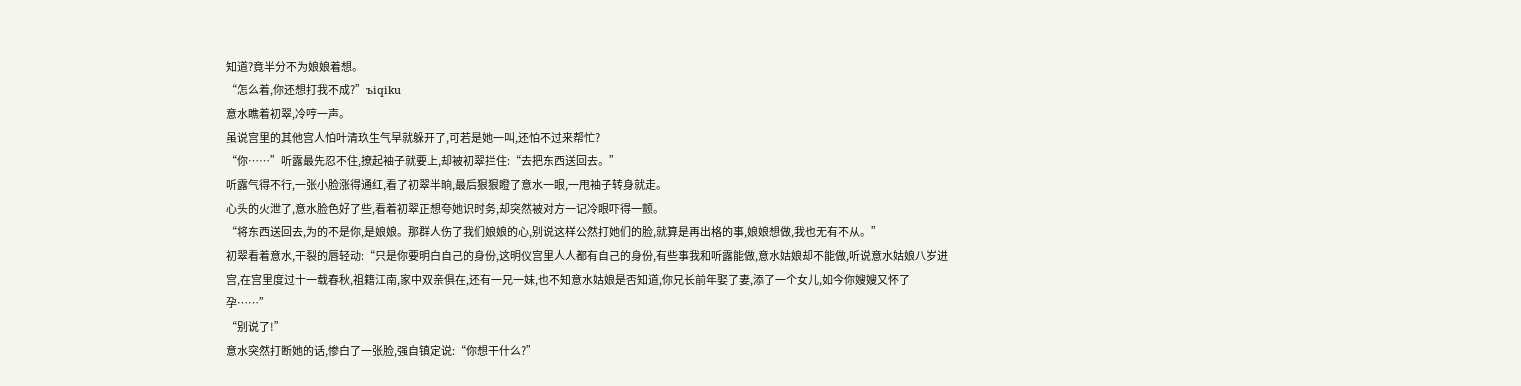知道?竟半分不为娘娘着想。
“怎么着,你还想打我不成?”ъiqiku
意水瞧着初翠,冷哼一声。
虽说宫里的其他宫人怕叶清玖生气早就躲开了,可若是她一叫,还怕不过来帮忙?
“你……”听露最先忍不住,撩起袖子就要上,却被初翠拦住:“去把东西送回去。”
听露气得不行,一张小脸涨得通红,看了初翠半晌,最后狠狠瞪了意水一眼,一甩袖子转身就走。
心头的火泄了,意水脸色好了些,看着初翠正想夸她识时务,却突然被对方一记冷眼吓得一颤。
“将东西送回去,为的不是你,是娘娘。那群人伤了我们娘娘的心,别说这样公然打她们的脸,就算是再出格的事,娘娘想做,我也无有不从。”
初翠看着意水,干裂的唇轻动:“只是你要明白自己的身份,这明仪宫里人人都有自己的身份,有些事我和听露能做,意水姑娘却不能做,听说意水姑娘八岁进宫,在宫里度过十一载春秋,祖籍江南,家中双亲俱在,还有一兄一妹,也不知意水姑娘是否知道,你兄长前年娶了妻,添了一个女儿,如今你嫂嫂又怀了孕……”
“别说了!”
意水突然打断她的话,惨白了一张脸,强自镇定说:“你想干什么?”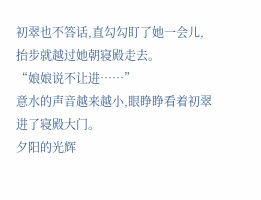初翠也不答话,直勾勾盯了她一会儿,抬步就越过她朝寝殿走去。
“娘娘说不让进……”
意水的声音越来越小,眼睁睁看着初翠进了寝殿大门。
夕阳的光辉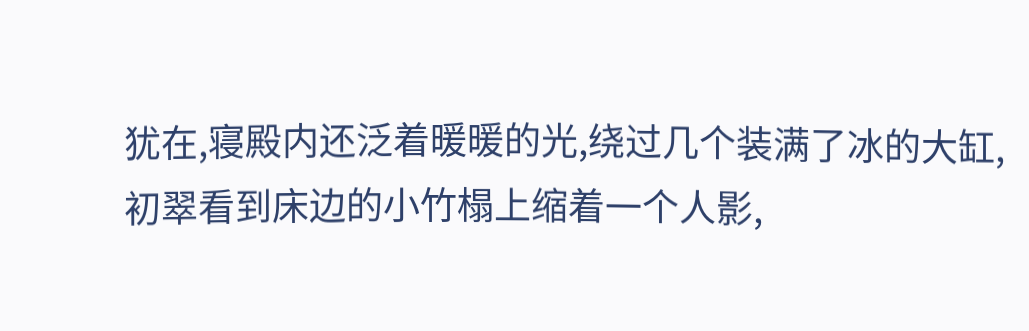犹在,寝殿内还泛着暖暖的光,绕过几个装满了冰的大缸,初翠看到床边的小竹榻上缩着一个人影,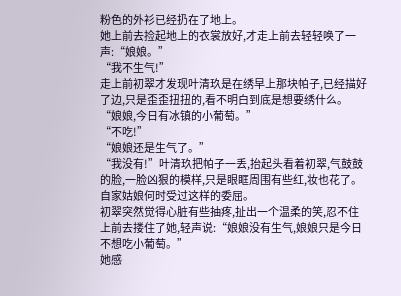粉色的外衫已经扔在了地上。
她上前去捡起地上的衣裳放好,才走上前去轻轻唤了一声:“娘娘。”
“我不生气!”
走上前初翠才发现叶清玖是在绣早上那块帕子,已经描好了边,只是歪歪扭扭的,看不明白到底是想要绣什么。
“娘娘,今日有冰镇的小葡萄。”
“不吃!”
“娘娘还是生气了。”
“我没有!”叶清玖把帕子一丢,抬起头看着初翠,气鼓鼓的脸,一脸凶狠的模样,只是眼眶周围有些红,妆也花了。
自家姑娘何时受过这样的委屈。
初翠突然觉得心脏有些抽疼,扯出一个温柔的笑,忍不住上前去搂住了她,轻声说:“娘娘没有生气,娘娘只是今日不想吃小葡萄。”
她感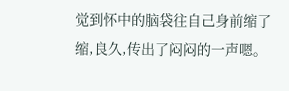觉到怀中的脑袋往自己身前缩了缩,良久,传出了闷闷的一声嗯。